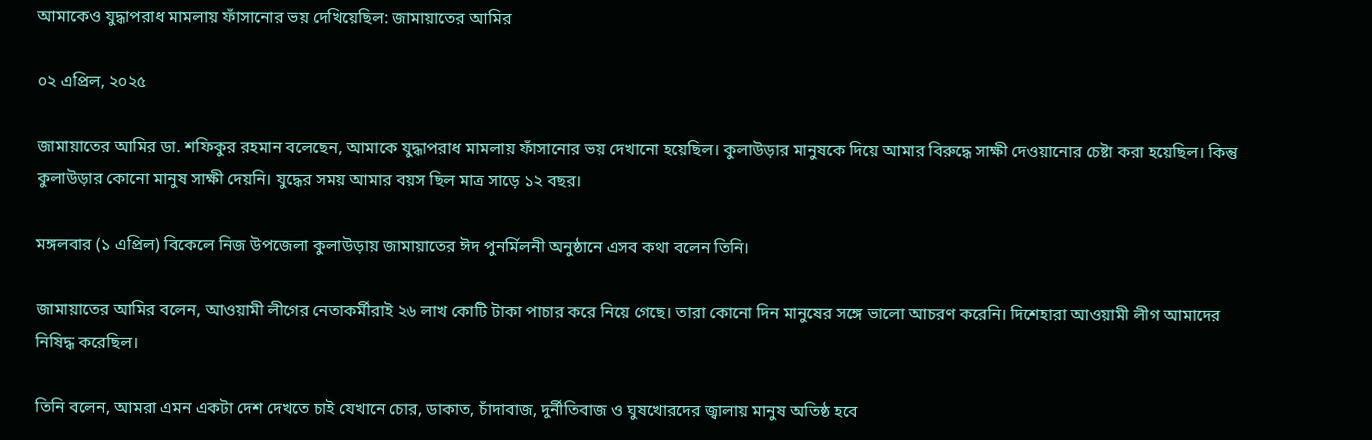আমাকেও যুদ্ধাপরাধ মামলায় ফাঁসানোর ভয় দেখিয়েছিল: জামায়াতের আমির

০২ এপ্রিল, ২০২৫

জামায়াতের আমির ডা. শফিকুর রহমান বলেছেন, আমাকে যুদ্ধাপরাধ মামলায় ফাঁসানোর ভয় দেখানো হয়েছিল। কুলাউড়ার মানুষকে দিয়ে আমার বিরুদ্ধে সাক্ষী দেওয়ানোর চেষ্টা করা হয়েছিল। কিন্তু কুলাউড়ার কোনো মানুষ সাক্ষী দেয়নি। যুদ্ধের সময় আমার বয়স ছিল মাত্র সাড়ে ১২ বছর।

মঙ্গলবার (১ এপ্রিল) বিকেলে নিজ উপজেলা কুলাউড়ায় জামায়াতের ঈদ পুনর্মিলনী অনুষ্ঠানে এসব কথা বলেন তিনি।

জামায়াতের আমির বলেন, আওয়ামী লীগের নেতাকর্মীরাই ২৬ লাখ কোটি টাকা পাচার করে নিয়ে গেছে। তারা কোনো দিন মানুষের সঙ্গে ভালো আচরণ করেনি। দিশেহারা আওয়ামী লীগ আমাদের নিষিদ্ধ করেছিল।

তিনি বলেন, আমরা এমন একটা দেশ দেখতে চাই যেখানে চোর, ডাকাত, চাঁদাবাজ, দুর্নীতিবাজ ও ঘুষখোরদের জ্বালায় মানুষ অতিষ্ঠ হবে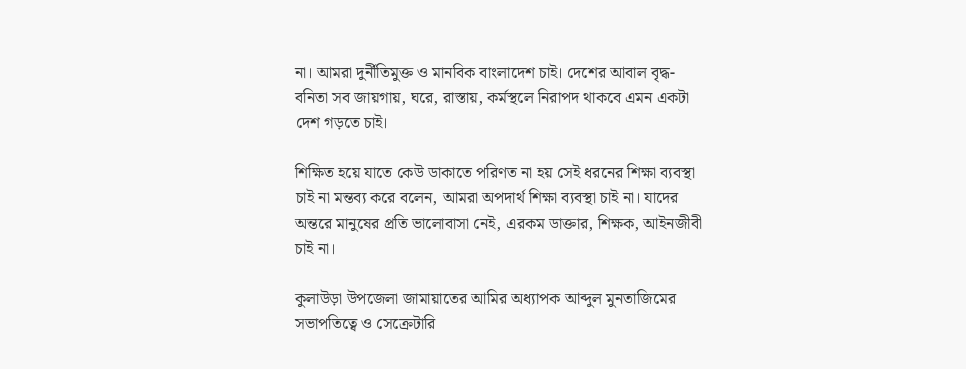না। আমরা দুর্নীতিমুক্ত ও মানবিক বাংলাদেশ চাই। দেশের আবাল বৃদ্ধ-বনিতা সব জায়গায়, ঘরে, রাস্তায়, কর্মস্থলে নিরাপদ থাকবে এমন একটা দেশ গড়তে চাই।

শিক্ষিত হয়ে যাতে কেউ ডাকাতে পরিণত না হয় সেই ধরনের শিক্ষা ব্যবস্থা চাই না মন্তব্য করে বলেন, আমরা অপদার্থ শিক্ষা ব্যবস্থা চাই না। যাদের অন্তরে মানুষের প্রতি ভালোবাসা নেই, এরকম ডাক্তার, শিক্ষক, আইনজীবী চাই না।

কুলাউড়া উপজেলা জামায়াতের আমির অধ্যাপক আব্দুল মুনতাজিমের সভাপতিত্বে ও সেক্রেটারি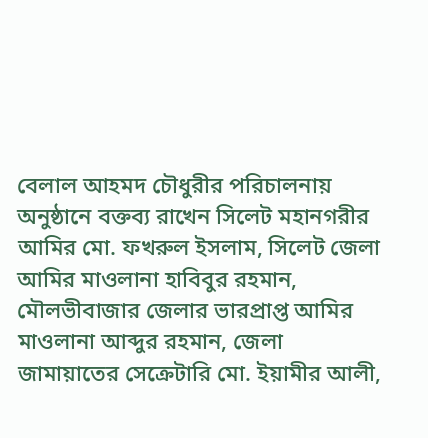বেলাল আহমদ চৌধুরীর পরিচালনায় অনুষ্ঠানে বক্তব্য রাখেন সিলেট মহানগরীর আমির মো. ফখরুল ইসলাম, সিলেট জেলা আমির মাওলানা হাবিবুর রহমান, মৌলভীবাজার জেলার ভারপ্রাপ্ত আমির মাওলানা আব্দুর রহমান, জেলা জামায়াতের সেক্রেটারি মো. ইয়ামীর আলী,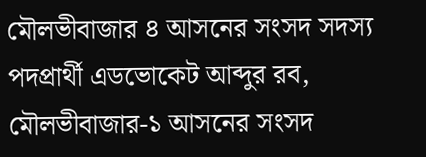মৌলভীবাজার ৪ আসনের সংসদ সদস্য পদপ্রার্থী এডভোকেট আব্দুর রব, মৌলভীবাজার-১ আসনের সংসদ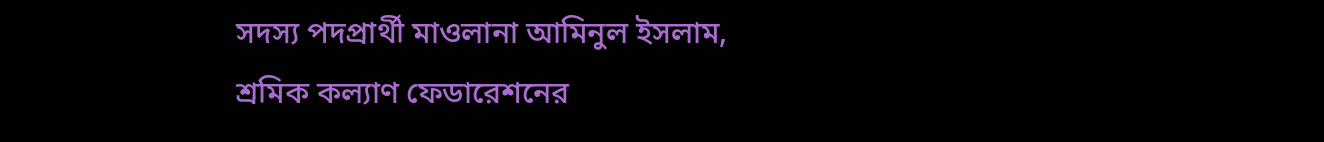সদস্য পদপ্রার্থী মাওলানা আমিনুল ইসলাম, শ্রমিক কল্যাণ ফেডারেশনের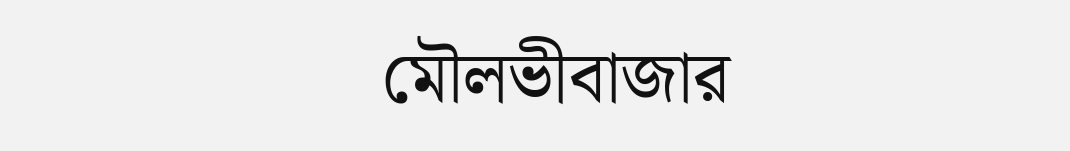মৌলভীবাজার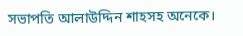সভাপতি আলাউদ্দিন শাহসহ অনেকে।